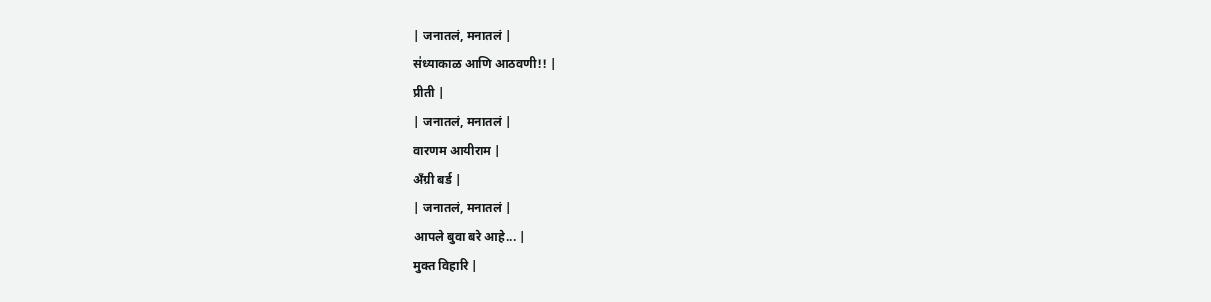| जनातलं, मनातलं |
स॑ध्याकाळ आणि आठवणी!! |
प्रीती |
| जनातलं, मनातलं |
वारणम आयीराम |
अँग्री बर्ड |
| जनातलं, मनातलं |
आपले बुवा बरे आहे... |
मुक्त विहारि |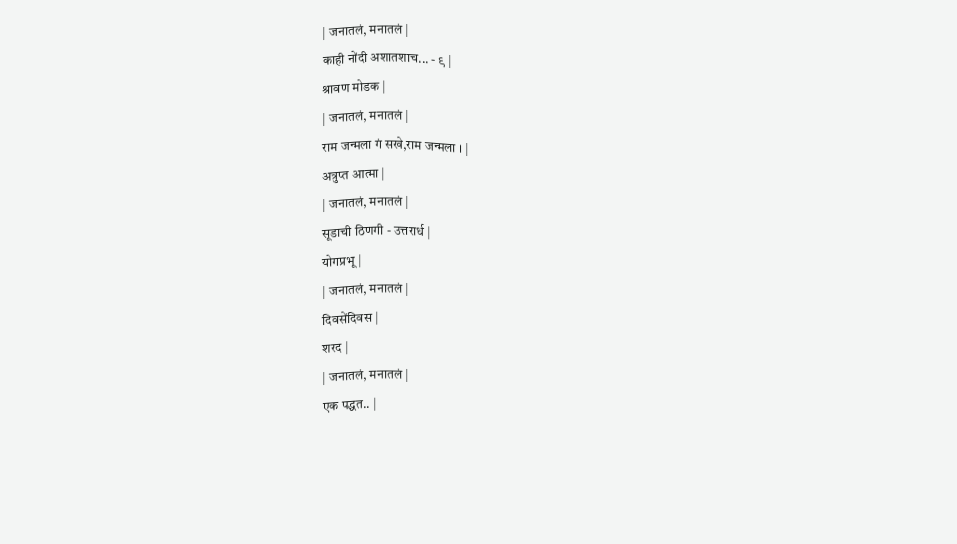| जनातलं, मनातलं |
काही नोंदी अशातशाच... - ९ |
श्रावण मोडक |
| जनातलं, मनातलं |
राम जन्मला गं सखे,राम जन्मला । |
अत्रुप्त आत्मा |
| जनातलं, मनातलं |
सूडाची ठिणगी - उत्तरार्ध |
योगप्रभू |
| जनातलं, मनातलं |
दिवसेंदिवस |
शरद |
| जनातलं, मनातलं |
एक पद्धत.. |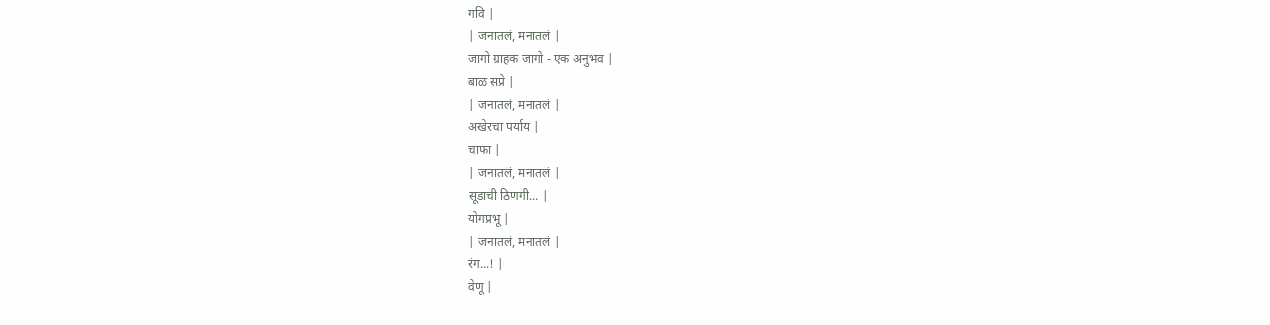गवि |
| जनातलं, मनातलं |
जागो ग्राहक जागो - एक अनुभव |
बाळ सप्रे |
| जनातलं, मनातलं |
अखेरचा पर्याय |
चाफा |
| जनातलं, मनातलं |
सूडाची ठिणगी... |
योगप्रभू |
| जनातलं, मनातलं |
रंग...! |
वेणू |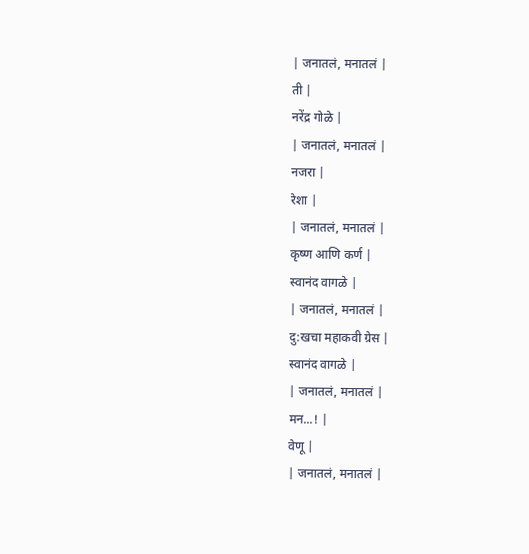| जनातलं, मनातलं |
ती |
नरेंद्र गोळे |
| जनातलं, मनातलं |
नजरा |
रेशा |
| जनातलं, मनातलं |
कृष्ण आणि कर्ण |
स्वानंद वागळे |
| जनातलं, मनातलं |
दु:खचा महाकवी ग्रेस |
स्वानंद वागळे |
| जनातलं, मनातलं |
मन...! |
वेणू |
| जनातलं, मनातलं |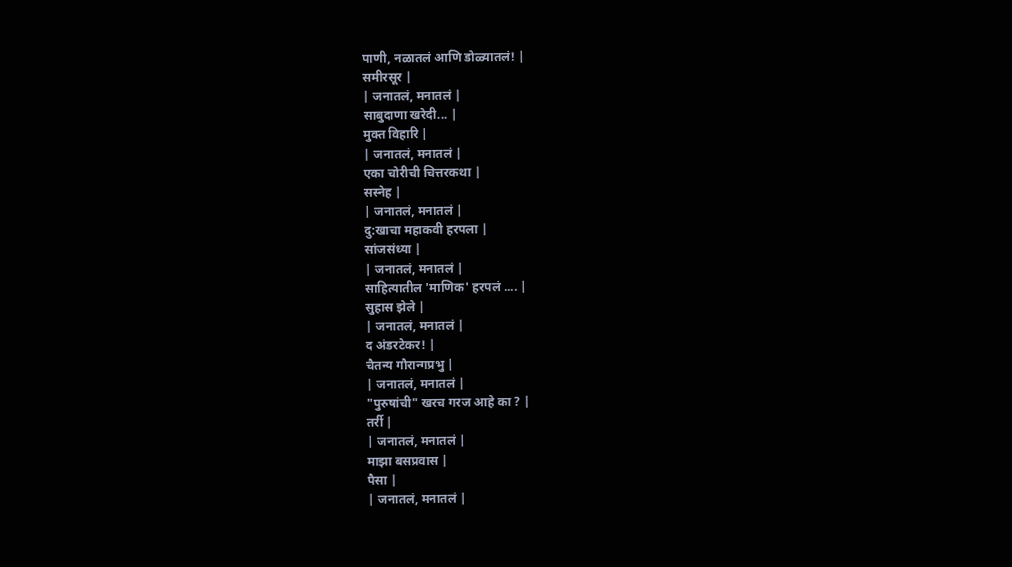पाणी, नळातलं आणि डोळ्यातलं! |
समीरसूर |
| जनातलं, मनातलं |
साबुदाणा खरेदी... |
मुक्त विहारि |
| जनातलं, मनातलं |
एका चोरीची चित्तरकथा |
सस्नेह |
| जनातलं, मनातलं |
दु:खाचा महाकवी हरपला |
सांजसंध्या |
| जनातलं, मनातलं |
साहित्यातील 'माणिक' हरपलं .... |
सुहास झेले |
| जनातलं, मनातलं |
द अंडरटेकर! |
चैतन्य गौरान्गप्रभु |
| जनातलं, मनातलं |
"पुरुषांची" खरच गरज आहे का ? |
तर्री |
| जनातलं, मनातलं |
माझा बसप्रवास |
पैसा |
| जनातलं, मनातलं |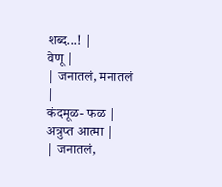शब्द...! |
वेणू |
| जनातलं, मनातलं |
कंदमूळ- फळ |
अत्रुप्त आत्मा |
| जनातलं,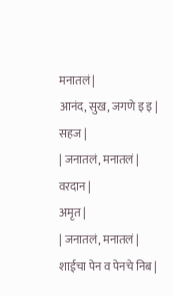मनातलं |
आनंद, सुख, जगणे इ इ |
सहज |
| जनातलं, मनातलं |
वरदान |
अमृत |
| जनातलं, मनातलं |
शाईचा पेन व पेनचे निब |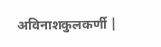अविनाशकुलकर्णी |